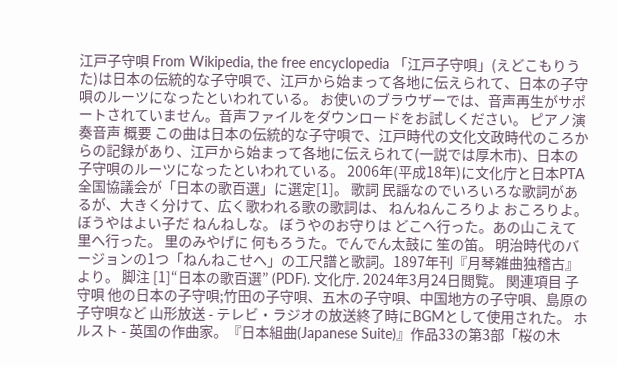江戸子守唄 From Wikipedia, the free encyclopedia 「江戸子守唄」(えどこもりうた)は日本の伝統的な子守唄で、江戸から始まって各地に伝えられて、日本の子守唄のルーツになったといわれている。 お使いのブラウザーでは、音声再生がサポートされていません。音声ファイルをダウンロードをお試しください。 ピアノ演奏音声 概要 この曲は日本の伝統的な子守唄で、江戸時代の文化文政時代のころからの記録があり、江戸から始まって各地に伝えられて(一説では厚木市)、日本の子守唄のルーツになったといわれている。 2006年(平成18年)に文化庁と日本PTA全国協議会が「日本の歌百選」に選定[1]。 歌詞 民謡なのでいろいろな歌詞があるが、大きく分けて、広く歌われる歌の歌詞は、 ねんねんころりよ おころりよ。ぼうやはよい子だ ねんねしな。 ぼうやのお守りは どこへ行った。あの山こえて 里へ行った。 里のみやげに 何もろうた。でんでん太鼓に 笙の笛。 明治時代のバージョンの1つ「ねんねこせへ」の工尺譜と歌詞。1897年刊『月琴雑曲独稽古』より。 脚注 [1]“日本の歌百選” (PDF). 文化庁. 2024年3月24日閲覧。 関連項目 子守唄 他の日本の子守唄;竹田の子守唄、五木の子守唄、中国地方の子守唄、島原の子守唄など 山形放送 - テレビ・ラジオの放送終了時にBGMとして使用された。 ホルスト - 英国の作曲家。『日本組曲(Japanese Suite)』作品33の第3部「桜の木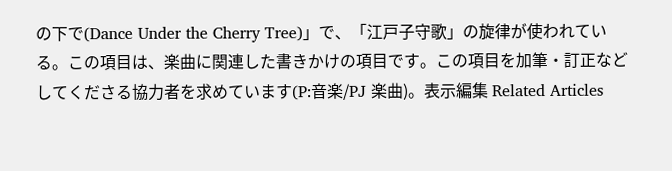の下で(Dance Under the Cherry Tree)」で、「江戸子守歌」の旋律が使われている。この項目は、楽曲に関連した書きかけの項目です。この項目を加筆・訂正などしてくださる協力者を求めています(P:音楽/PJ 楽曲)。表示編集 Related Articles